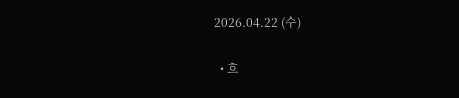2026.04.22 (수)

  • 흐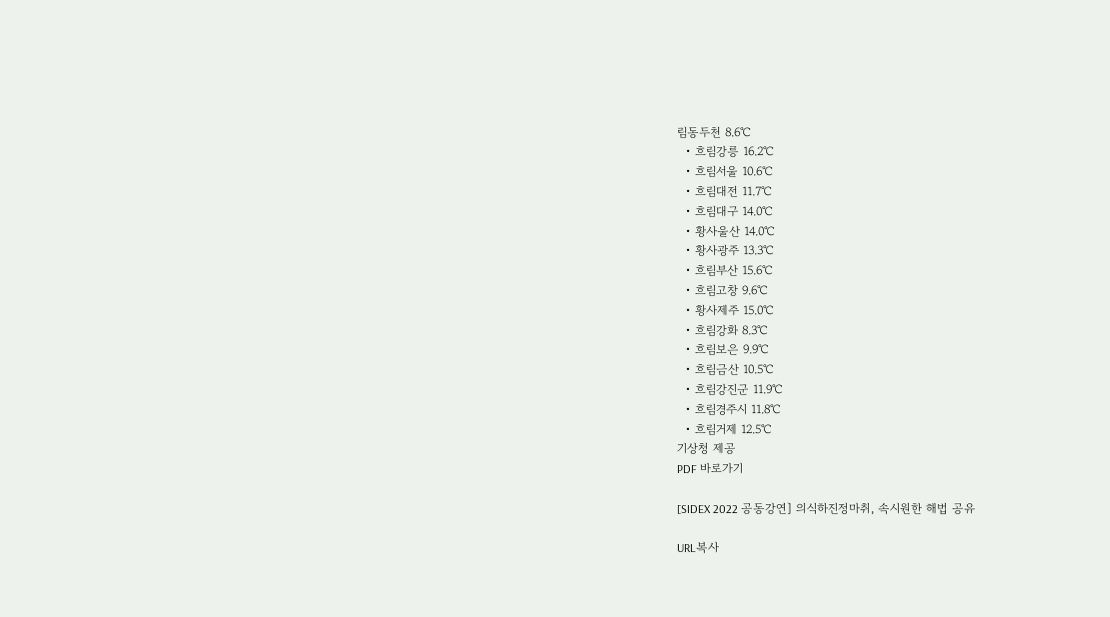림동두천 8.6℃
  • 흐림강릉 16.2℃
  • 흐림서울 10.6℃
  • 흐림대전 11.7℃
  • 흐림대구 14.0℃
  • 황사울산 14.0℃
  • 황사광주 13.3℃
  • 흐림부산 15.6℃
  • 흐림고창 9.6℃
  • 황사제주 15.0℃
  • 흐림강화 8.3℃
  • 흐림보은 9.9℃
  • 흐림금산 10.5℃
  • 흐림강진군 11.9℃
  • 흐림경주시 11.8℃
  • 흐림거제 12.5℃
기상청 제공
PDF 바로가기

[SIDEX 2022 공동강연] 의식하진정마취, 속시원한 해법 공유

URL복사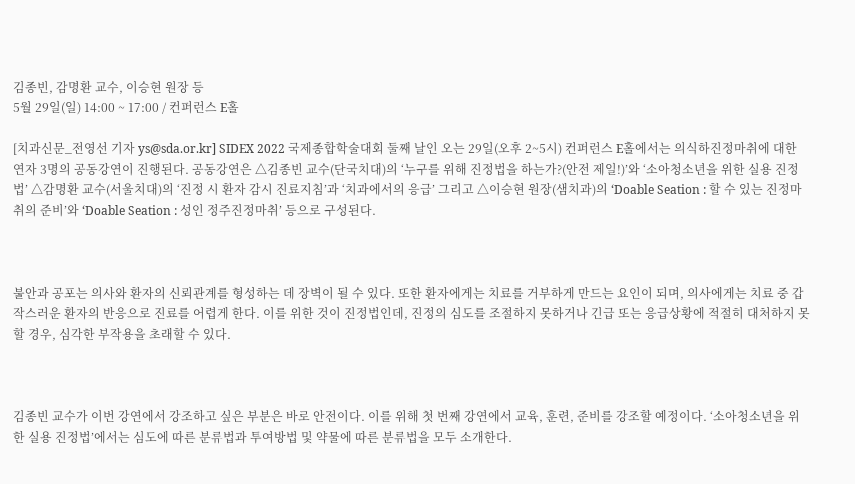김종빈, 감명환 교수, 이승현 원장 등
5월 29일(일) 14:00 ~ 17:00 / 컨퍼런스 E홀

[치과신문_전영선 기자 ys@sda.or.kr] SIDEX 2022 국제종합학술대회 둘째 날인 오는 29일(오후 2~5시) 컨퍼런스 E홀에서는 의식하진정마취에 대한 연자 3명의 공동강연이 진행된다. 공동강연은 △김종빈 교수(단국치대)의 ‘누구를 위해 진정법을 하는가?(안전 제일!)’와 ‘소아청소년을 위한 실용 진정법’ △감명환 교수(서울치대)의 ‘진정 시 환자 감시 진료지침’과 ‘치과에서의 응급’ 그리고 △이승현 원장(샘치과)의 ‘Doable Seation : 할 수 있는 진정마취의 준비’와 ‘Doable Seation : 성인 정주진정마취’ 등으로 구성된다.



불안과 공포는 의사와 환자의 신뢰관계를 형성하는 데 장벽이 될 수 있다. 또한 환자에게는 치료를 거부하게 만드는 요인이 되며, 의사에게는 치료 중 갑작스러운 환자의 반응으로 진료를 어렵게 한다. 이를 위한 것이 진정법인데, 진정의 심도를 조절하지 못하거나 긴급 또는 응급상황에 적절히 대처하지 못할 경우, 심각한 부작용을 초래할 수 있다.



김종빈 교수가 이번 강연에서 강조하고 싶은 부분은 바로 안전이다. 이를 위해 첫 번째 강연에서 교육, 훈련, 준비를 강조할 예정이다. ‘소아청소년을 위한 실용 진정법’에서는 심도에 따른 분류법과 투여방법 및 약물에 따른 분류법을 모두 소개한다.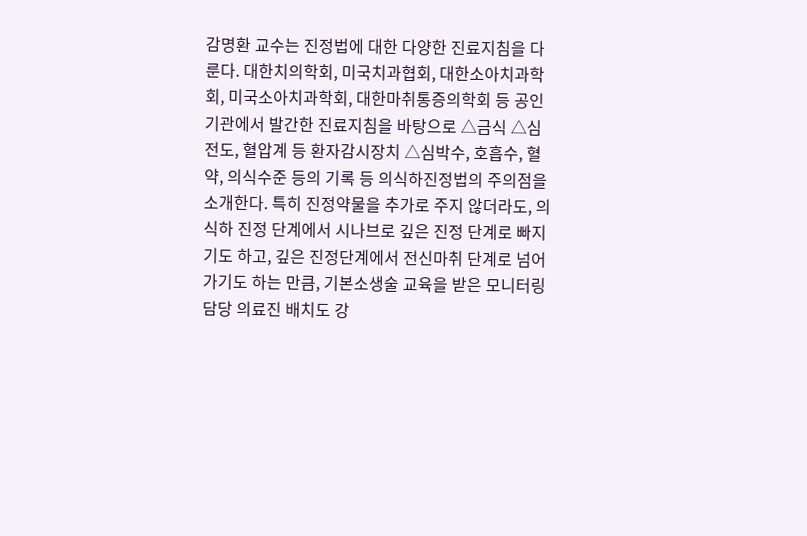감명환 교수는 진정법에 대한 다양한 진료지침을 다룬다. 대한치의학회, 미국치과협회, 대한소아치과학회, 미국소아치과학회, 대한마취통증의학회 등 공인기관에서 발간한 진료지침을 바탕으로 △금식 △심전도, 혈압계 등 환자감시장치 △심박수, 호흡수, 혈약, 의식수준 등의 기록 등 의식하진정법의 주의점을 소개한다. 특히 진정약물을 추가로 주지 않더라도, 의식하 진정 단계에서 시나브로 깊은 진정 단계로 빠지기도 하고, 깊은 진정단계에서 전신마취 단계로 넘어가기도 하는 만큼, 기본소생술 교육을 받은 모니터링 담당 의료진 배치도 강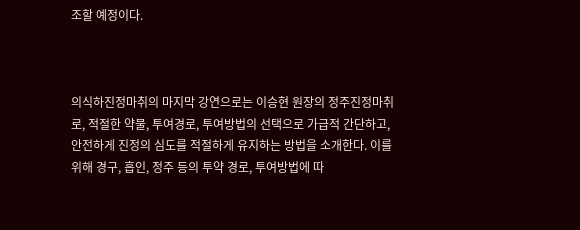조할 예정이다.



의식하진정마취의 마지막 강연으로는 이승현 원장의 정주진정마취로, 적절한 약물, 투여경로, 투여방법의 선택으로 가급적 간단하고, 안전하게 진정의 심도를 적절하게 유지하는 방법을 소개한다. 이를 위해 경구, 흡인, 정주 등의 투약 경로, 투여방법에 따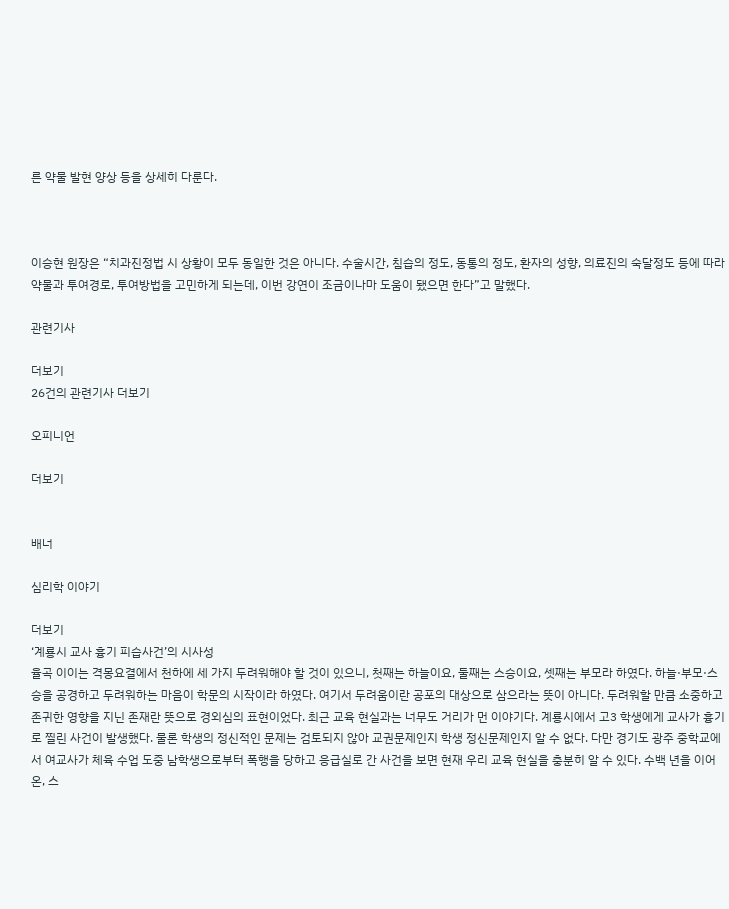른 약물 발현 양상 등을 상세히 다룬다.



이승현 원장은 “치과진정법 시 상황이 모두 동일한 것은 아니다. 수술시간, 침습의 정도, 동통의 정도, 환자의 성향, 의료진의 숙달정도 등에 따라 약물과 투여경로, 투여방법을 고민하게 되는데, 이번 강연이 조금이나마 도움이 됐으면 한다”고 말했다.

관련기사

더보기
26건의 관련기사 더보기

오피니언

더보기


배너

심리학 이야기

더보기
‘계룡시 교사 흉기 피습사건’의 시사성
율곡 이이는 격몽요결에서 천하에 세 가지 두려워해야 할 것이 있으니, 첫째는 하늘이요, 둘째는 스승이요, 셋째는 부모라 하였다. 하늘·부모·스승을 공경하고 두려워하는 마음이 학문의 시작이라 하였다. 여기서 두려움이란 공포의 대상으로 삼으라는 뜻이 아니다. 두려워할 만큼 소중하고 존귀한 영향을 지닌 존재란 뜻으로 경외심의 표현이었다. 최근 교육 현실과는 너무도 거리가 먼 이야기다. 계룡시에서 고3 학생에게 교사가 흉기로 찔린 사건이 발생했다. 물론 학생의 정신적인 문제는 검토되지 않아 교권문제인지 학생 정신문제인지 알 수 없다. 다만 경기도 광주 중학교에서 여교사가 체육 수업 도중 남학생으로부터 폭행을 당하고 응급실로 간 사건을 보면 현재 우리 교육 현실을 충분히 알 수 있다. 수백 년을 이어온, 스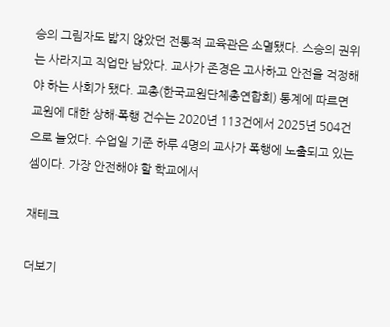승의 그림자도 밟지 않았던 전통적 교육관은 소멸됐다. 스승의 권위는 사라지고 직업만 남았다. 교사가 존경은 고사하고 안전을 걱정해야 하는 사회가 됐다. 교총(한국교원단체총연합회) 통계에 따르면 교원에 대한 상해·폭행 건수는 2020년 113건에서 2025년 504건으로 늘었다. 수업일 기준 하루 4명의 교사가 폭행에 노출되고 있는 셈이다. 가장 안전해야 할 학교에서

재테크

더보기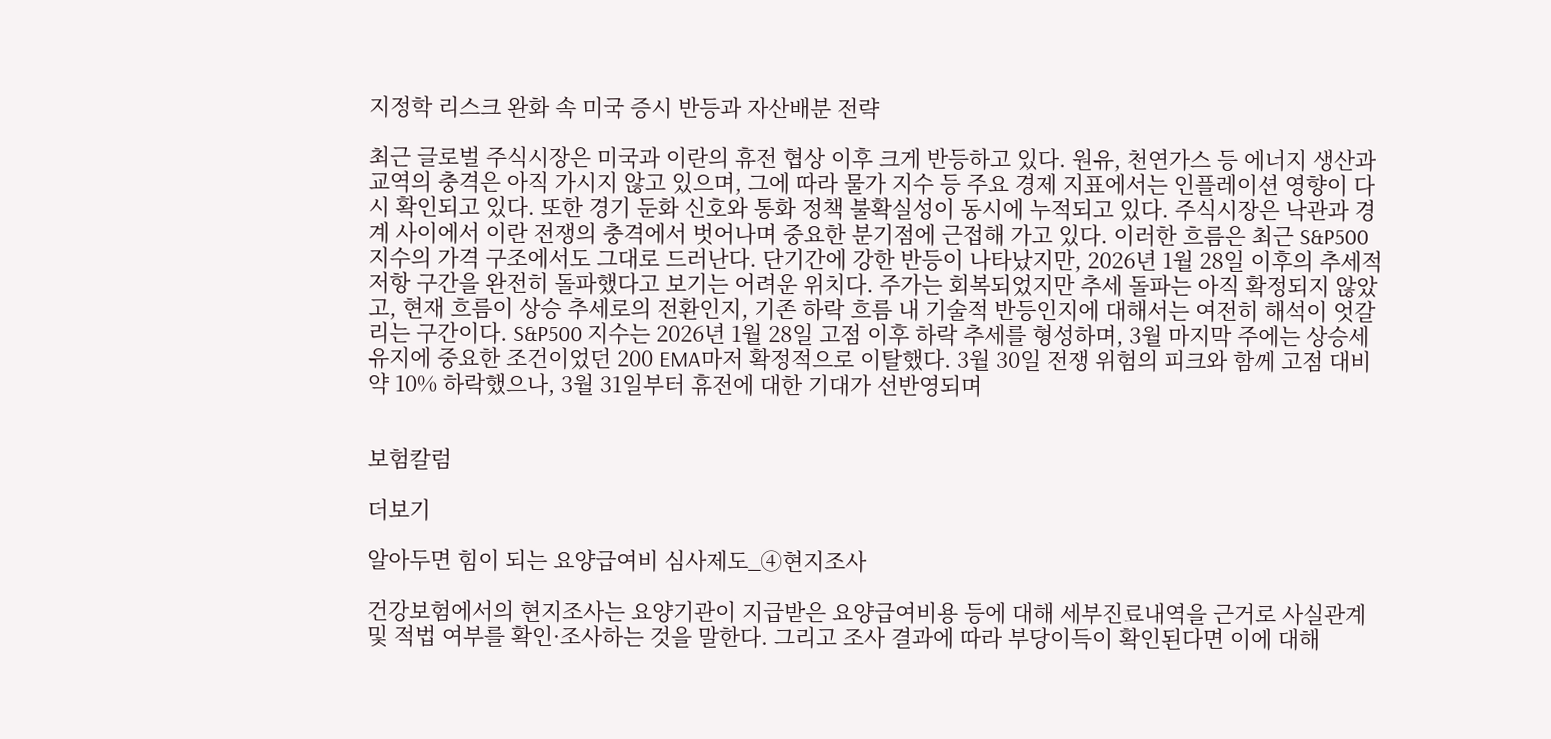지정학 리스크 완화 속 미국 증시 반등과 자산배분 전략

최근 글로벌 주식시장은 미국과 이란의 휴전 협상 이후 크게 반등하고 있다. 원유, 천연가스 등 에너지 생산과 교역의 충격은 아직 가시지 않고 있으며, 그에 따라 물가 지수 등 주요 경제 지표에서는 인플레이션 영향이 다시 확인되고 있다. 또한 경기 둔화 신호와 통화 정책 불확실성이 동시에 누적되고 있다. 주식시장은 낙관과 경계 사이에서 이란 전쟁의 충격에서 벗어나며 중요한 분기점에 근접해 가고 있다. 이러한 흐름은 최근 S&P500 지수의 가격 구조에서도 그대로 드러난다. 단기간에 강한 반등이 나타났지만, 2026년 1월 28일 이후의 추세적 저항 구간을 완전히 돌파했다고 보기는 어려운 위치다. 주가는 회복되었지만 추세 돌파는 아직 확정되지 않았고, 현재 흐름이 상승 추세로의 전환인지, 기존 하락 흐름 내 기술적 반등인지에 대해서는 여전히 해석이 엇갈리는 구간이다. S&P500 지수는 2026년 1월 28일 고점 이후 하락 추세를 형성하며, 3월 마지막 주에는 상승세 유지에 중요한 조건이었던 200 EMA마저 확정적으로 이탈했다. 3월 30일 전쟁 위험의 피크와 함께 고점 대비 약 10% 하락했으나, 3월 31일부터 휴전에 대한 기대가 선반영되며


보험칼럼

더보기

알아두면 힘이 되는 요양급여비 심사제도_④현지조사

건강보험에서의 현지조사는 요양기관이 지급받은 요양급여비용 등에 대해 세부진료내역을 근거로 사실관계 및 적법 여부를 확인·조사하는 것을 말한다. 그리고 조사 결과에 따라 부당이득이 확인된다면 이에 대해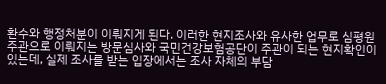환수와 행정처분이 이뤄지게 된다. 이러한 현지조사와 유사한 업무로 심평원 주관으로 이뤄지는 방문심사와 국민건강보험공단이 주관이 되는 현지확인이 있는데, 실제 조사를 받는 입장에서는 조사 자체의 부담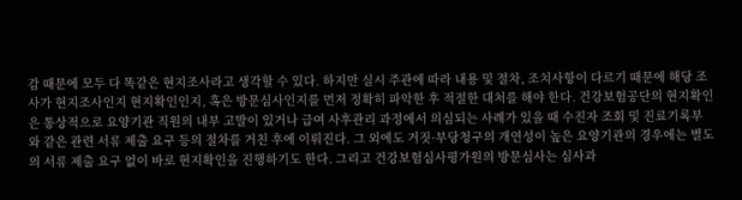감 때문에 모두 다 똑같은 현지조사라고 생각할 수 있다. 하지만 실시 주관에 따라 내용 및 절차, 조치사항이 다르기 때문에 해당 조사가 현지조사인지 현지확인인지, 혹은 방문심사인지를 먼저 정확히 파악한 후 적절한 대처를 해야 한다. 건강보험공단의 현지확인은 통상적으로 요양기관 직원의 내부 고발이 있거나 급여 사후관리 과정에서 의심되는 사례가 있을 때 수진자 조회 및 진료기록부와 같은 관련 서류 제출 요구 등의 절차를 거친 후에 이뤄진다. 그 외에도 거짓·부당청구의 개연성이 높은 요양기관의 경우에는 별도의 서류 제출 요구 없이 바로 현지확인을 진행하기도 한다. 그리고 건강보험심사평가원의 방문심사는 심사과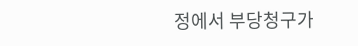정에서 부당청구가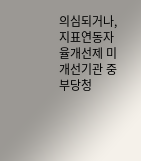의심되거나, 지표연동자율개선제 미개선기관 중 부당청